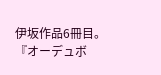伊坂作品6冊目。 『オーデュボ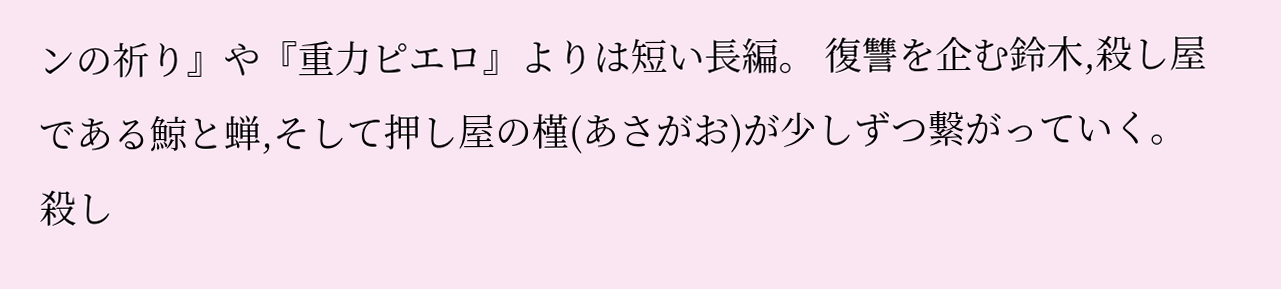ンの祈り』や『重力ピエロ』よりは短い長編。 復讐を企む鈴木,殺し屋である鯨と蝉,そして押し屋の槿(あさがお)が少しずつ繋がっていく。 殺し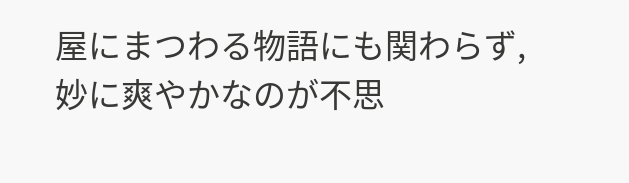屋にまつわる物語にも関わらず,妙に爽やかなのが不思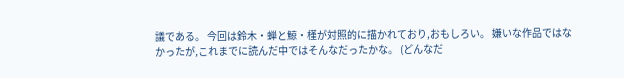議である。 今回は鈴木・蝉と鯨・槿が対照的に描かれており,おもしろい。 嫌いな作品ではなかったが,これまでに読んだ中ではそんなだったかな。 (どんなだ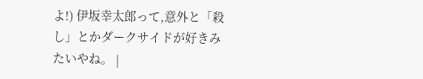よ!) 伊坂幸太郎って,意外と「殺し」とかダークサイドが好きみたいやね。 |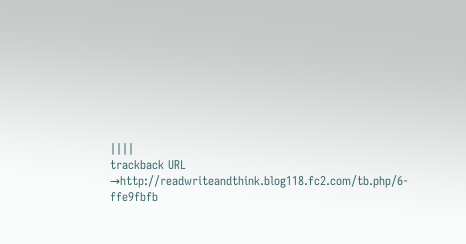||||
trackback URL
→http://readwriteandthink.blog118.fc2.com/tb.php/6-ffe9fbfb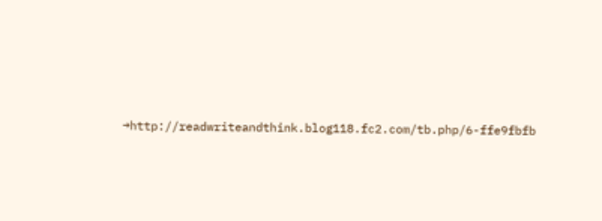→http://readwriteandthink.blog118.fc2.com/tb.php/6-ffe9fbfb